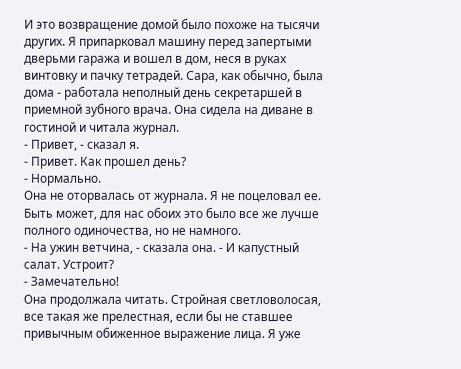И это возвращение домой было похоже на тысячи других. Я припарковал машину перед запертыми дверьми гаража и вошел в дом, неся в руках винтовку и пачку тетрадей. Сара, как обычно, была дома - работала неполный день секретаршей в приемной зубного врача. Она сидела на диване в гостиной и читала журнал.
- Привет, - сказал я.
- Привет. Как прошел день?
- Нормально.
Она не оторвалась от журнала. Я не поцеловал ее. Быть может, для нас обоих это было все же лучше полного одиночества, но не намного.
- На ужин ветчина, - сказала она. - И капустный салат. Устроит?
- Замечательно!
Она продолжала читать. Стройная светловолосая, все такая же прелестная, если бы не ставшее привычным обиженное выражение лица. Я уже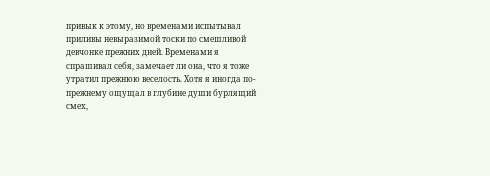привык к этому, но временами испытывал приливы невыразимой тоски по смешливой девчонке прежних дней. Временами я спрашивал себя, замечает ли она, что я тоже утратил прежнюю веселость. Хотя я иногда по-прежнему ощущал в глубине души бурлящий смех,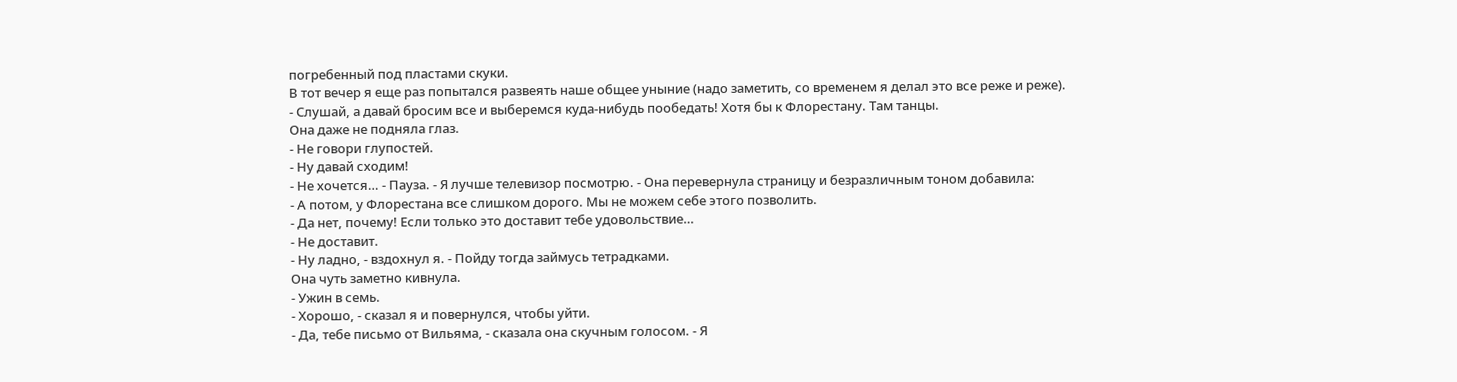погребенный под пластами скуки.
В тот вечер я еще раз попытался развеять наше общее уныние (надо заметить, со временем я делал это все реже и реже).
- Слушай, а давай бросим все и выберемся куда-нибудь пообедать! Хотя бы к Флорестану. Там танцы.
Она даже не подняла глаз.
- Не говори глупостей.
- Ну давай сходим!
- Не хочется… - Пауза. - Я лучше телевизор посмотрю. - Она перевернула страницу и безразличным тоном добавила:
- А потом, у Флорестана все слишком дорого. Мы не можем себе этого позволить.
- Да нет, почему! Если только это доставит тебе удовольствие…
- Не доставит.
- Ну ладно, - вздохнул я. - Пойду тогда займусь тетрадками.
Она чуть заметно кивнула.
- Ужин в семь.
- Хорошо, - сказал я и повернулся, чтобы уйти.
- Да, тебе письмо от Вильяма, - сказала она скучным голосом. - Я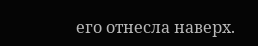его отнесла наверх.